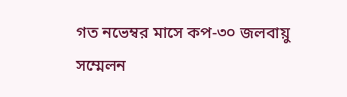গত নভেম্বর মাসে কপ-৩০ জলবায়ু সম্মেলন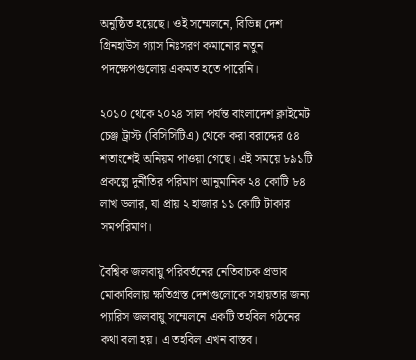অনুষ্ঠিত হয়েছে। ওই সম্মেলনে, বিভিন্ন দেশ গ্রিনহাউস গ্যাস নিঃসরণ কমানোর নতুন পদক্ষেপগুলোয় একমত হতে পারেনি।

২০১০ থেকে ২০২৪ সাল পর্যন্ত বাংলাদেশ ক্লাইমেট চেঞ্জ ট্রাস্ট (বিসিসিটিএ) থেকে করা বরাদ্দের ৫৪ শতাংশেই অনিয়ম পাওয়া গেছে। এই সময়ে ৮৯১টি প্রকল্পে দুর্নীতির পরিমাণ আনুমানিক ২৪ কোটি ৮৪ লাখ ডলার, যা প্রায় ২ হাজার ১১ কোটি টাকার সমপরিমাণ।

বৈশ্বিক জলবায়ু পরিবর্তনের নেতিবাচক প্রভাব মোকাবিলায় ক্ষতিগ্রস্ত দেশগুলোকে সহায়তার জন্য প্যারিস জলবায়ু সম্মেলনে একটি তহবিল গঠনের কথা বলা হয়। এ তহবিল এখন বাস্তব।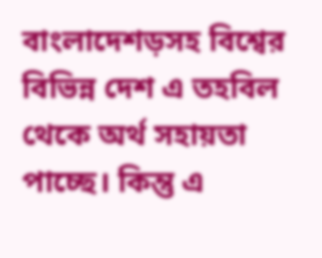বাংলাদেশড়সহ বিশ্বের বিভিন্ন দেশ এ তহবিল থেকে অর্থ সহায়তা পাচ্ছে। কিন্তু এ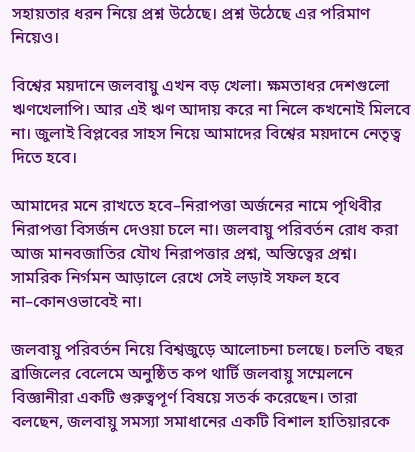সহায়তার ধরন নিয়ে প্রশ্ন উঠেছে। প্রশ্ন উঠেছে এর পরিমাণ নিয়েও।

বিশ্বের ময়দানে জলবায়ু এখন বড় খেলা। ক্ষমতাধর দেশগুলো ঋণখেলাপি। আর এই ঋণ আদায় করে না নিলে কখনোই মিলবে না। জুলাই বিপ্লবের সাহস নিয়ে আমাদের বিশ্বের ময়দানে নেতৃত্ব দিতে হবে।

আমাদের মনে রাখতে হবে–নিরাপত্তা অর্জনের নামে পৃথিবীর নিরাপত্তা বিসর্জন দেওয়া চলে না। জলবায়ু পরিবর্তন রোধ করা আজ মানবজাতির যৌথ নিরাপত্তার প্রশ্ন, অস্তিত্বের প্রশ্ন। সামরিক নির্গমন আড়ালে রেখে সেই লড়াই সফল হবে না–কোনওভাবেই না।

জলবায়ু পরিবর্তন নিয়ে বিশ্বজুড়ে আলোচনা চলছে। চলতি বছর ব্রাজিলের বেলেমে অনুষ্ঠিত কপ থার্টি জলবায়ু সম্মেলনে বিজ্ঞানীরা একটি গুরুত্বপূর্ণ বিষয়ে সতর্ক করেছেন। তারা বলছেন, জলবায়ু সমস্যা সমাধানের একটি বিশাল হাতিয়ারকে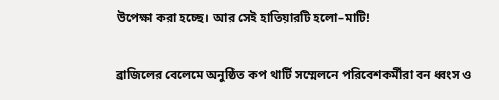উপেক্ষা করা হচ্ছে। আর সেই হাতিয়ারটি হলো–মাটি!

ব্রাজিলের বেলেমে অনুষ্ঠিত কপ থার্টি সম্মেলনে পরিবেশকর্মীরা বন ধ্বংস ও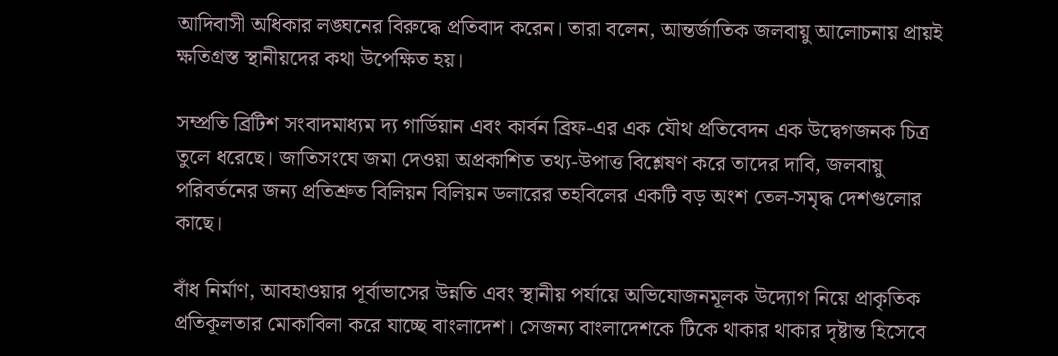আদিবাসী অধিকার লঙ্ঘনের বিরুদ্ধে প্রতিবাদ করেন। তারা বলেন, আন্তর্জাতিক জলবায়ু আলোচনায় প্রায়ই ক্ষতিগ্রস্ত স্থানীয়দের কথা উপেক্ষিত হয়।

সম্প্রতি ব্রিটিশ সংবাদমাধ্যম দ্য গার্ডিয়ান এবং কার্বন ব্রিফ-এর এক যৌথ প্রতিবেদন এক উদ্বেগজনক চিত্র তুলে ধরেছে। জাতিসংঘে জমা দেওয়া অপ্রকাশিত তথ্য-উপাত্ত বিশ্লেষণ করে তাদের দাবি, জলবায়ু পরিবর্তনের জন্য প্রতিশ্রুত বিলিয়ন বিলিয়ন ডলারের তহবিলের একটি বড় অংশ তেল-সমৃদ্ধ দেশগুলোর কাছে।

বাঁধ নির্মাণ, আবহাওয়ার পূর্বাভাসের উন্নতি এবং স্থানীয় পর্যায়ে অভিযোজনমূলক উদ্যোগ নিয়ে প্রাকৃতিক প্রতিকূলতার মোকাবিলা করে যাচ্ছে বাংলাদেশ। সেজন্য বাংলাদেশকে টিকে থাকার থাকার দৃষ্টান্ত হিসেবে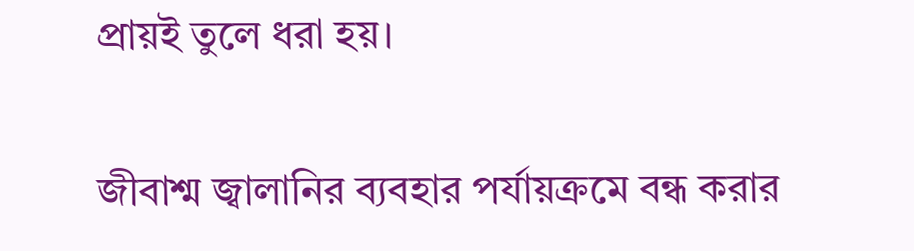প্রায়ই তুলে ধরা হয়।

জীবাশ্ম জ্বালানির ব্যবহার পর্যায়ক্রমে বন্ধ করার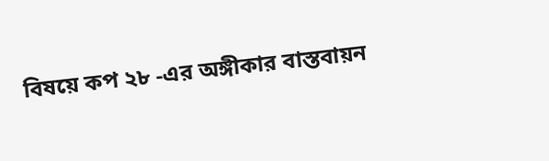বিষয়ে কপ ২৮ -এর অঙ্গীকার বাস্তবায়ন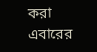করা এবারের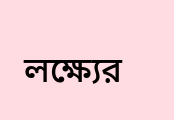লক্ষ্যের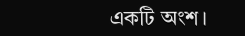একটি অংশ।